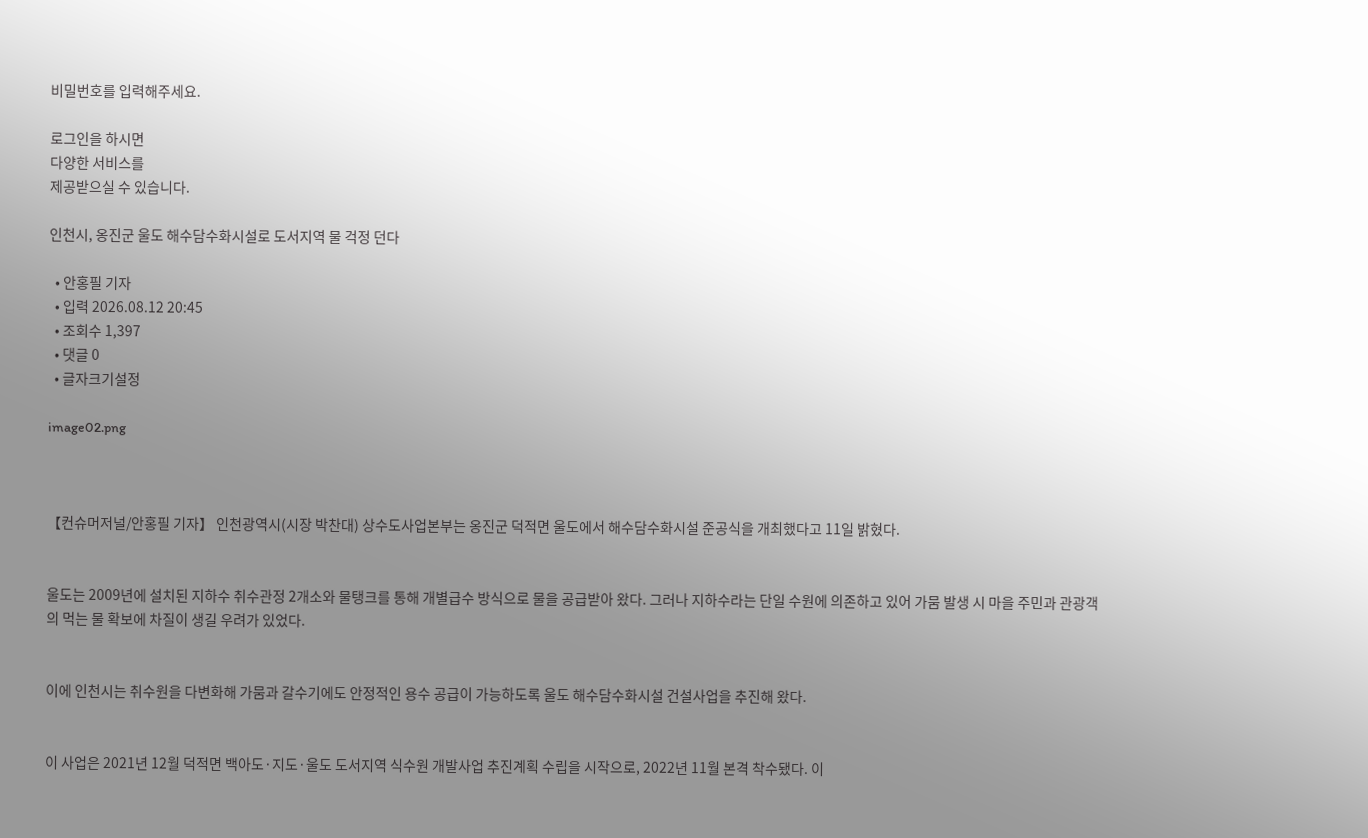비밀번호를 입력해주세요.

로그인을 하시면
다양한 서비스를
제공받으실 수 있습니다.

인천시, 옹진군 울도 해수담수화시설로 도서지역 물 걱정 던다

  • 안홍필 기자
  • 입력 2026.08.12 20:45
  • 조회수 1,397
  • 댓글 0
  • 글자크기설정

image02.png



【컨슈머저널/안홍필 기자】 인천광역시(시장 박찬대) 상수도사업본부는 옹진군 덕적면 울도에서 해수담수화시설 준공식을 개최했다고 11일 밝혔다.


울도는 2009년에 설치된 지하수 취수관정 2개소와 물탱크를 통해 개별급수 방식으로 물을 공급받아 왔다. 그러나 지하수라는 단일 수원에 의존하고 있어 가뭄 발생 시 마을 주민과 관광객의 먹는 물 확보에 차질이 생길 우려가 있었다.


이에 인천시는 취수원을 다변화해 가뭄과 갈수기에도 안정적인 용수 공급이 가능하도록 울도 해수담수화시설 건설사업을 추진해 왔다.


이 사업은 2021년 12월 덕적면 백아도·지도·울도 도서지역 식수원 개발사업 추진계획 수립을 시작으로, 2022년 11월 본격 착수됐다. 이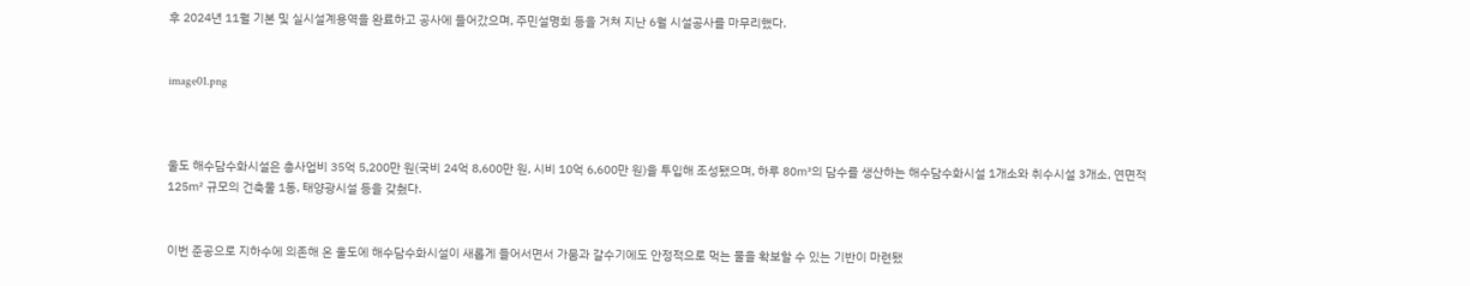후 2024년 11월 기본 및 실시설계용역을 완료하고 공사에 들어갔으며, 주민설명회 등을 거쳐 지난 6월 시설공사를 마무리했다.


image01.png



울도 해수담수화시설은 총사업비 35억 5,200만 원(국비 24억 8,600만 원, 시비 10억 6,600만 원)을 투입해 조성됐으며, 하루 80㎥의 담수를 생산하는 해수담수화시설 1개소와 취수시설 3개소, 연면적 125㎡ 규모의 건축물 1동, 태양광시설 등을 갖췄다.


이번 준공으로 지하수에 의존해 온 울도에 해수담수화시설이 새롭게 들어서면서 가뭄과 갈수기에도 안정적으로 먹는 물을 확보할 수 있는 기반이 마련됐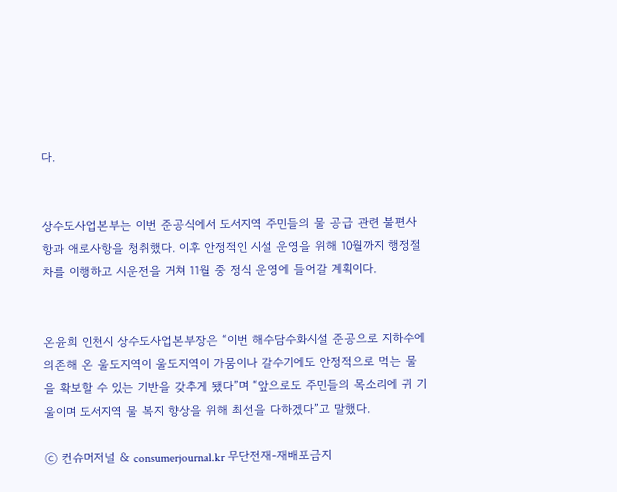다.


상수도사업본부는 이번 준공식에서 도서지역 주민들의 물 공급 관련 불편사항과 애로사항을 청취했다. 이후 안정적인 시설 운영을 위해 10월까지 행정절차를 이행하고 시운전을 거쳐 11월 중 정식 운영에 들어갈 계획이다.


온윤희 인천시 상수도사업본부장은 “이번 해수담수화시설 준공으로 지하수에 의존해 온 울도지역이 울도지역이 가뭄이나 갈수기에도 안정적으로 먹는 물을 확보할 수 있는 기반을 갖추게 됐다”며 “앞으로도 주민들의 목소리에 귀 기울이며 도서지역 물 복지 향상을 위해 최선을 다하겠다”고 말했다.

ⓒ 컨슈머저널 & consumerjournal.kr 무단전재-재배포금지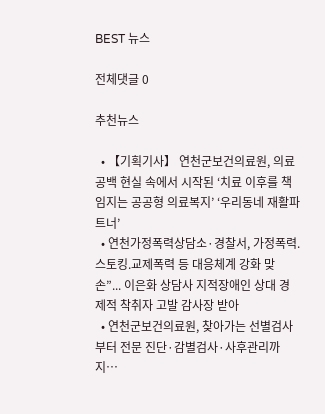BEST 뉴스

전체댓글 0

추천뉴스

  • 【기획기사】 연천군보건의료원, 의료공백 현실 속에서 시작된 ‘치료 이후를 책임지는 공공형 의료복지’ ‘우리동네 재활파트너’
  • 연천가정폭력상담소·경찰서, 가정폭력.스토킹.교제폭력 등 대응체계 강화 맞손”... 이은화 상담사 지적장애인 상대 경제적 착취자 고발 감사장 받아
  • 연천군보건의료원, 찾아가는 선별검사부터 전문 진단·감별검사·사후관리까지…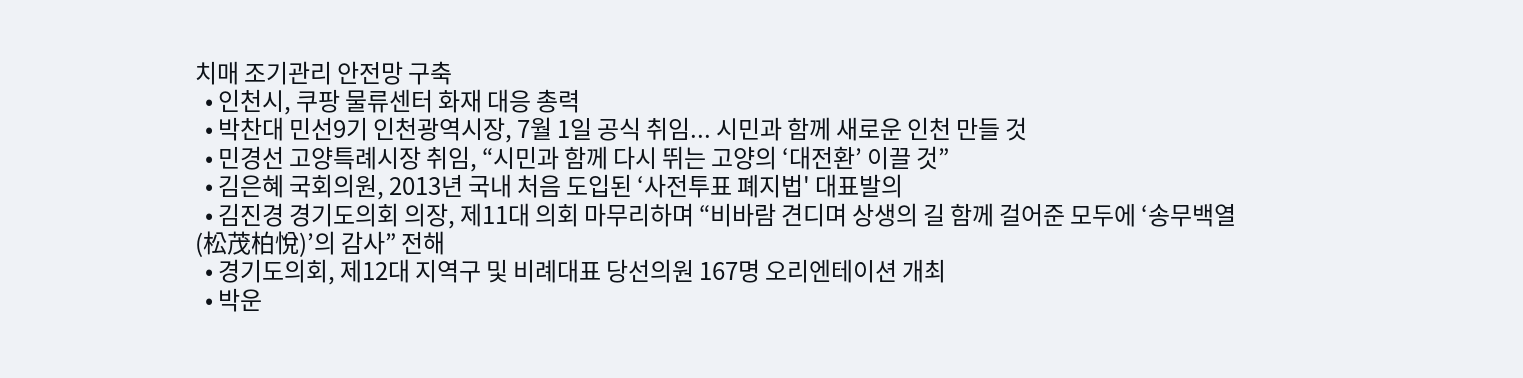치매 조기관리 안전망 구축
  • 인천시, 쿠팡 물류센터 화재 대응 총력
  • 박찬대 민선9기 인천광역시장, 7월 1일 공식 취임... 시민과 함께 새로운 인천 만들 것
  • 민경선 고양특례시장 취임, “시민과 함께 다시 뛰는 고양의 ‘대전환’ 이끌 것”
  • 김은혜 국회의원, 2013년 국내 처음 도입된 ‘사전투표 폐지법' 대표발의
  • 김진경 경기도의회 의장, 제11대 의회 마무리하며 “비바람 견디며 상생의 길 함께 걸어준 모두에 ‘송무백열(松茂柏悅)’의 감사” 전해
  • 경기도의회, 제12대 지역구 및 비례대표 당선의원 167명 오리엔테이션 개최
  • 박운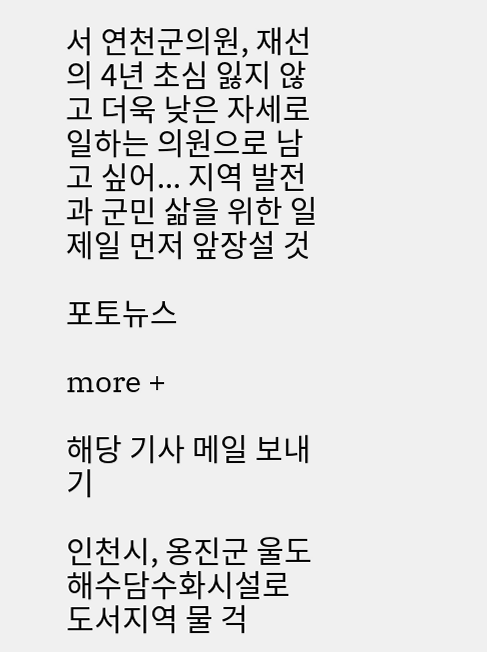서 연천군의원, 재선의 4년 초심 잃지 않고 더욱 낮은 자세로 일하는 의원으로 남고 싶어... 지역 발전과 군민 삶을 위한 일 제일 먼저 앞장설 것

포토뉴스

more +

해당 기사 메일 보내기

인천시, 옹진군 울도 해수담수화시설로 도서지역 물 걱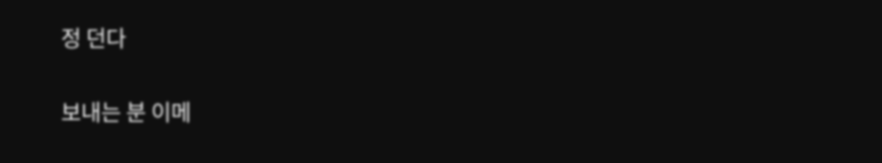정 던다

보내는 분 이메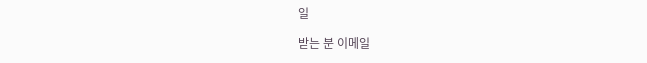일

받는 분 이메일